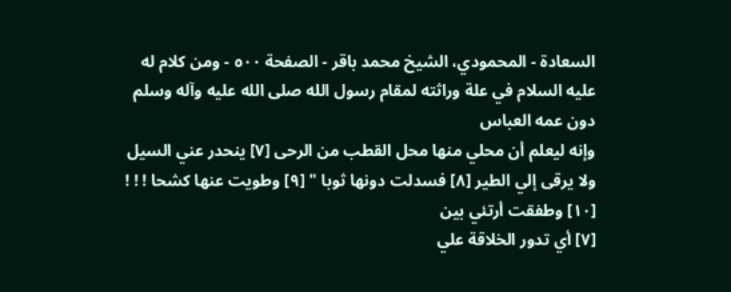السعادة - المحمودي، الشيخ محمد باقر - الصفحة ٥٠٠ - ومن كلام له عليه السلام في علة وراثته لمقام رسول الله صلى الله عليه وآله وسلم دون عمه العباس
وإنه ليعلم أن محلي منها محل القطب من الرحى [٧] ينحدر عني السيل ولا يرقى إلي الطير [٨] فسدلت دونها ثوبا " [٩] وطويت عنها كشحا ! ! ! [١٠] وطفقت أرتئي بين
[٧] أي تدور الخلاقة علي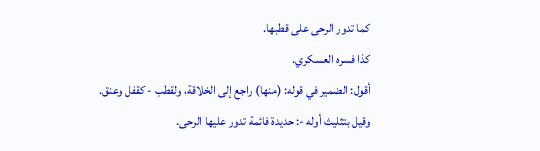كما تدور الرحى على قطبها.
كذا فسره العسكري.
أقول: الضمير في قوله: (منها) راجع إلى الخلاقة، ولقطب - كقفل وعنق.
وقيل بتثليث أوله -: حديدة فائمة تدور عليها الرحى.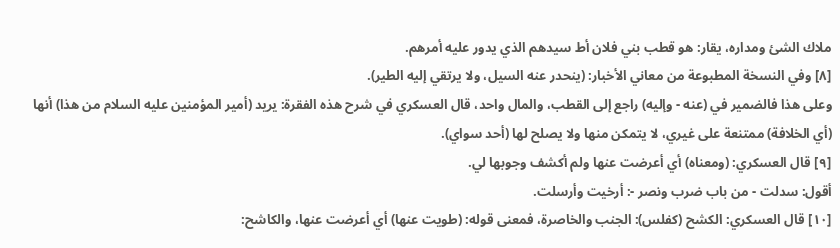ملاك الشئ ومداره، يقار: هو قطب بني فلان أط سيدهم الذي يدور عليه أمرهم.
[٨] وفي النسخة المطبوعة من معاني الأخبار: (ينحدر عنه السيل، ولا يرتقي إليه الطير).
وعلى هذا فالضمير في (عنه - وإليه) راجع إلى القطب، والمال واحد، قال العسكري في شرح هذه الفقرة: يريد (أمير المؤمنين عليه السلام من هذا) أنها (أي الخلافة) ممتنعة على غيري، لا يتمكن منها ولا يصلح لها (أحد سواي).
[٩] قال العسكري: (ومعناه) أي أعرضت عنها ولم أكشف وجوبها لي.
أقول: سدلت - من باب ضرب ونصر -: أرخيت وأرسلت.
[١٠] قال العسكري: الكشح (كفلس): الجنب والخاصرة، فمعنى قوله: (طويت عنها) أي أعرضت عنها، والكاشح: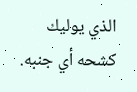الذي يوليك كشحه أي جنبه.